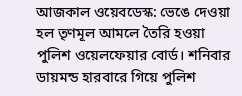আজকাল ওয়েবডেস্ক: ভেঙে দেওয়া হল তৃণমূল আমলে তৈরি হওয়া পুলিশ ওয়েলফেয়ার বোর্ড। শনিবার ডায়মন্ড হারবারে গিয়ে পুলিশ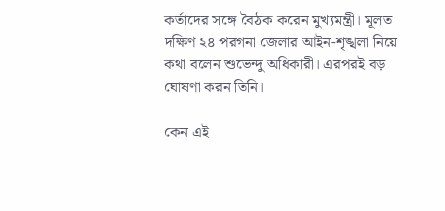কর্তাদের সঙ্গে বৈঠক করেন মুখ্যমন্ত্রী। মূলত দক্ষিণ ২৪ পরগনা জেলার আইন-শৃঙ্খলা নিয়ে কথা বলেন শুভেন্দু অধিকারী। এরপরই বড় ঘোষণা করন তিনি।

কেন এই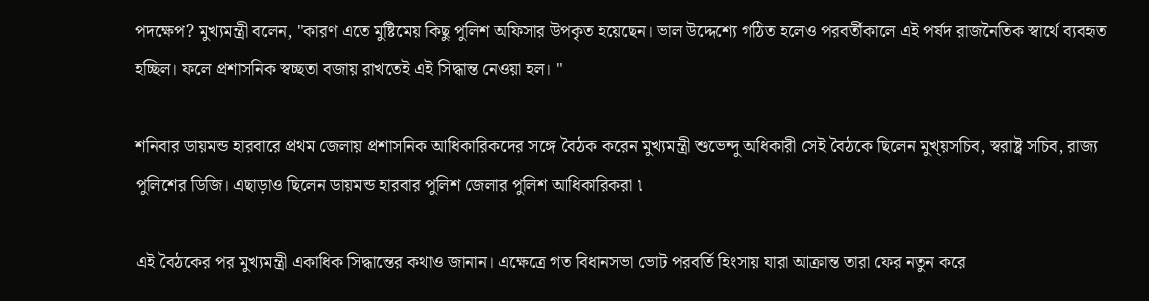পদক্ষেপ? মুখ্যমন্ত্রী বলেন, "কারণ এতে মুষ্টিমেয় কিছু পুলিশ অফিসার উপকৃত হয়েছেন। ভাল উদ্দেশ্যে গঠিত হলেও পরবর্তীকালে এই পর্ষদ রাজনৈতিক স্বার্থে ব্যবহৃত হচ্ছিল। ফলে প্রশাসনিক স্বচ্ছতা বজায় রাখতেই এই সিদ্ধান্ত নেওয়া হল। "

শনিবার ডায়মন্ড হারবারে প্রথম জেলায় প্রশাসনিক আধিকারিকদের সঙ্গে বৈঠক করেন মুখ্যমন্ত্রী শুভেন্দু অধিকারী সেই বৈঠকে ছিলেন মুখ্য়সচিব, স্বরাষ্ট্র সচিব, রাজ্য পুলিশের ডিজি। এছাড়াও ছিলেন ডায়মন্ড হারবার পুলিশ জেলার পুলিশ আধিকারিকরা ৷

এই বৈঠকের পর মুখ্যমন্ত্রী একাধিক সিদ্ধান্তের কথাও জানান। এক্ষেত্রে গত বিধানসভা ভোট পরবর্তি হিংসায় যারা আক্রান্ত তারা ফের নতুন করে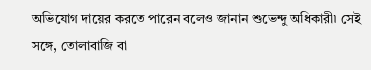অভিযোগ দায়ের করতে পারেন বলেও জানান শুভেন্দু অধিকারী৷ সেই সঙ্গে, তোলাবাজি বা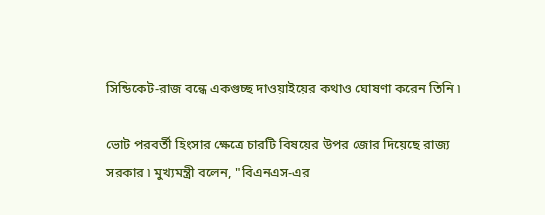সিন্ডিকেট-রাজ বন্ধে একগুচ্ছ দাওয়াইয়ের কথাও ঘোষণা করেন তিনি ৷

ভোট পরবর্তী হিংসার ক্ষেত্রে চারটি বিষয়ের উপর জোর দিয়েছে রাজ্য সরকার ৷ মুখ্যমন্ত্রী বলেন, "বিএনএস-এর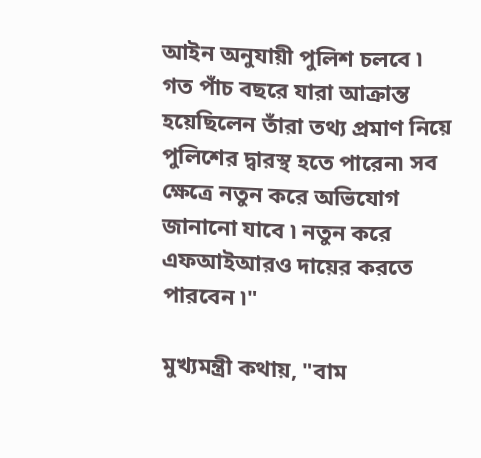আইন অনুযায়ী পুলিশ চলবে ৷ গত পাঁচ বছরে যারা আক্রান্ত হয়েছিলেন তাঁরা তথ্য প্রমাণ নিয়ে পুলিশের দ্বারস্থ হতে পারেন৷ সব ক্ষেত্রে নতুন করে অভিযোগ জানানো যাবে ৷ নতুন করে এফআইআরও দায়ের করতে পারবেন ৷"

মুখ্যমন্ত্রী কথায়, "বাম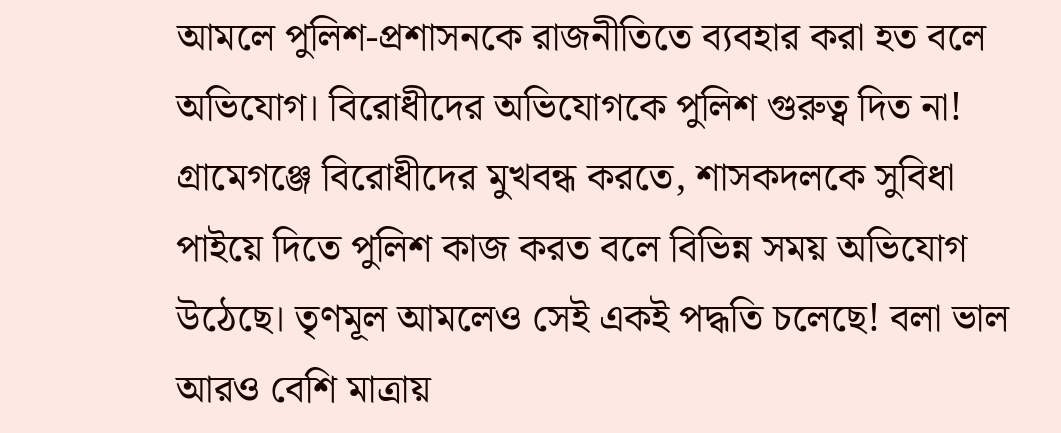আমলে পুলিশ-প্রশাসনকে রাজনীতিতে ব্যবহার করা হত বলে অভিযোগ। বিরোধীদের অভিযোগকে পুলিশ গুরুত্ব দিত না! গ্রামেগঞ্জে বিরোধীদের মুখবন্ধ করতে, শাসকদলকে সুবিধা পাইয়ে দিতে পুলিশ কাজ করত বলে বিভিন্ন সময় অভিযোগ উঠেছে। তৃণমূল আমলেও সেই একই পদ্ধতি চলেছে! বলা ভাল আরও বেশি মাত্রায়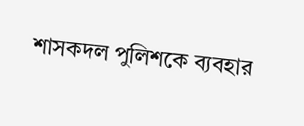শাসকদল পুলিশকে ব্যবহার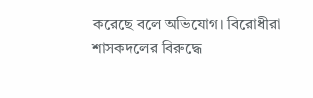করেছে বলে অভিযোগ। বিরোধীরা শাসকদলের বিরুদ্ধে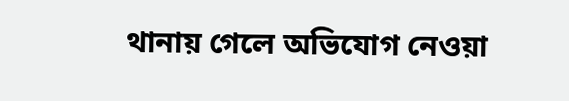থানায় গেলে অভিযোগ নেওয়া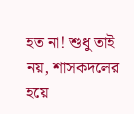হত না! শুধু তাই নয়, শাসকদলের হয়ে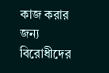কাজ করার জন্য বিরোধীদের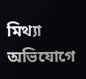মিথ্যা অভিযোগে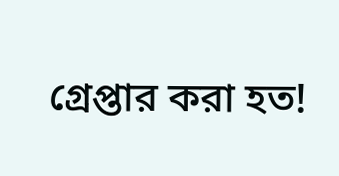গ্রেপ্তার করা হত!